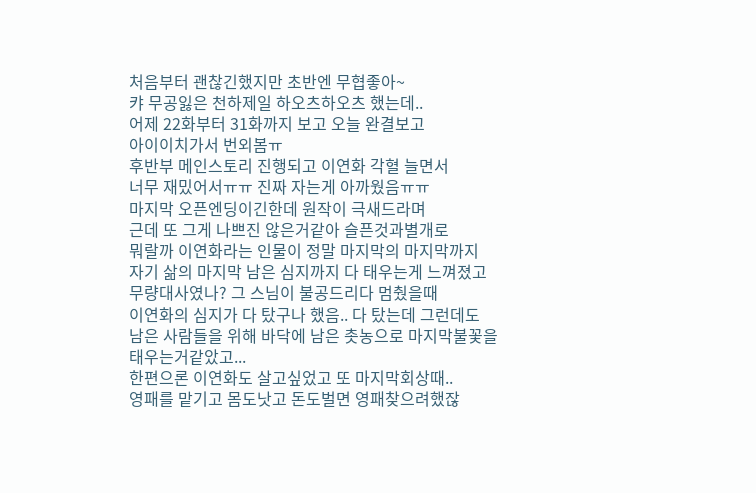처음부터 괜찮긴했지만 초반엔 무협좋아~
캬 무공잃은 천하제일 하오츠하오츠 했는데..
어제 22화부터 31화까지 보고 오늘 완결보고
아이이치가서 번외봄ㅠ
후반부 메인스토리 진행되고 이연화 각혈 늘면서
너무 재밌어서ㅠㅠ 진짜 자는게 아까웠음ㅠㅠ
마지막 오픈엔딩이긴한데 원작이 극새드라며
근데 또 그게 나쁘진 않은거같아 슬픈것과별개로
뭐랄까 이연화라는 인물이 정말 마지막의 마지막까지
자기 삶의 마지막 남은 심지까지 다 태우는게 느껴졌고
무량대사였나? 그 스님이 불공드리다 멈췄을때
이연화의 심지가 다 탔구나 했음.. 다 탔는데 그런데도
남은 사람들을 위해 바닥에 남은 촛농으로 마지막불꽃을
태우는거같았고...
한편으론 이연화도 살고싶었고 또 마지막회상때..
영패를 맡기고 몸도낫고 돈도벌면 영패찾으려했잖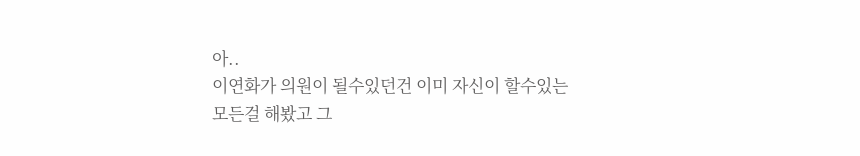아..
이연화가 의원이 될수있던건 이미 자신이 할수있는
모든걸 해봤고 그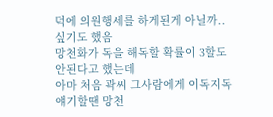덕에 의원행세를 하게된게 아닐까.. 싶기도 했음
망천화가 독을 해독할 확률이 3할도 안된다고 했는데
아마 처음 곽씨 그사람에게 이독지독 얘기할땐 망천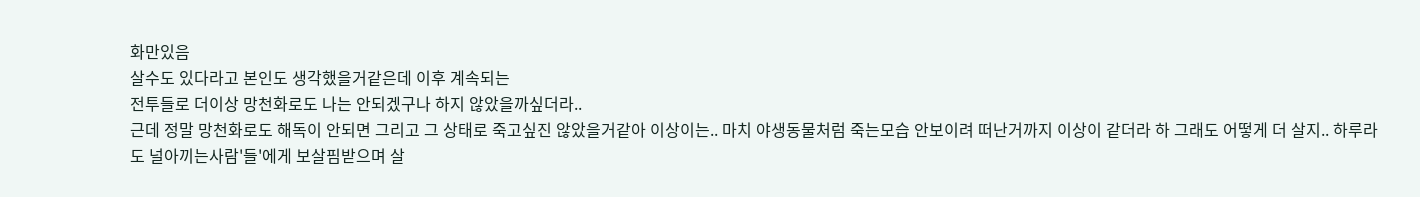화만있음
살수도 있다라고 본인도 생각했을거같은데 이후 계속되는
전투들로 더이상 망천화로도 나는 안되겠구나 하지 않았을까싶더라..
근데 정말 망천화로도 해독이 안되면 그리고 그 상태로 죽고싶진 않았을거같아 이상이는.. 마치 야생동물처럼 죽는모습 안보이려 떠난거까지 이상이 같더라 하 그래도 어떻게 더 살지.. 하루라도 널아끼는사람'들'에게 보살핌받으며 살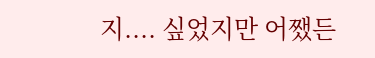지.... 싶었지만 어쨌든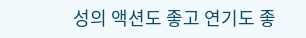성의 액션도 좋고 연기도 좋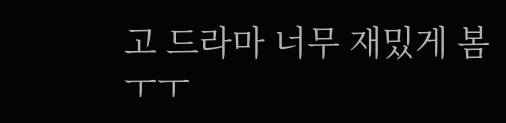고 드라마 너무 재밌게 봄ㅜㅜ